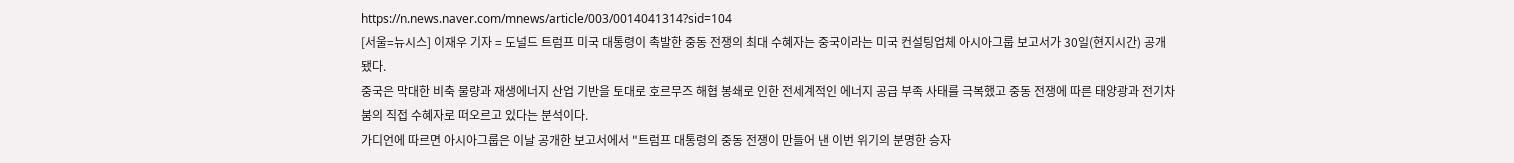https://n.news.naver.com/mnews/article/003/0014041314?sid=104
[서울=뉴시스] 이재우 기자 = 도널드 트럼프 미국 대통령이 촉발한 중동 전쟁의 최대 수혜자는 중국이라는 미국 컨설팅업체 아시아그룹 보고서가 30일(현지시간) 공개됐다.
중국은 막대한 비축 물량과 재생에너지 산업 기반을 토대로 호르무즈 해협 봉쇄로 인한 전세계적인 에너지 공급 부족 사태를 극복했고 중동 전쟁에 따른 태양광과 전기차 붐의 직접 수혜자로 떠오르고 있다는 분석이다.
가디언에 따르면 아시아그룹은 이날 공개한 보고서에서 "트럼프 대통령의 중동 전쟁이 만들어 낸 이번 위기의 분명한 승자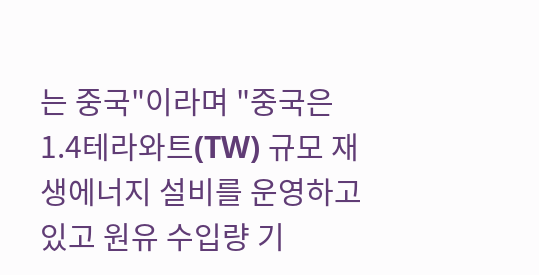는 중국"이라며 "중국은 1.4테라와트(TW) 규모 재생에너지 설비를 운영하고 있고 원유 수입량 기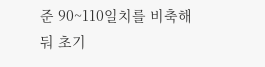준 90~110일치를 비축해 둬 초기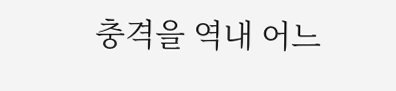충격을 역내 어느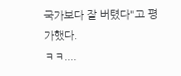국가보다 잘 버텼다"고 평가했다.
ㅋㅋ....